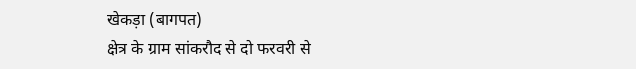खेकड़ा (बागपत)
क्षेत्र के ग्राम सांकरौद से दो फरवरी से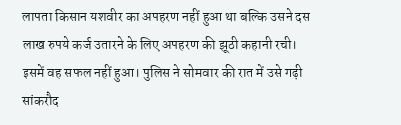लापता किसान यशवीर का अपहरण नहीं हुआ था बल्कि उसने दस लाख रुपये कर्ज उतारने के लिए अपहरण की झूठी कहानी रची। इसमें वह सफल नहीं हुआ। पुलिस ने सोमवार की रात में उसे गढ़ी सांकरौद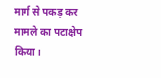मार्ग से पकड़ कर मामले का पटाक्षेप किया।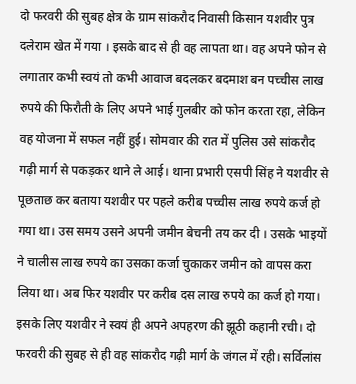दो फरवरी की सुबह क्षेत्र के ग्राम सांकरौद निवासी किसान यशवीर पुत्र दलेराम खेत में गया । इसके बाद से ही वह लापता था। वह अपने फोन से लगातार कभी स्वयं तो कभी आवाज बदलकर बदमाश बन पच्चीस लाख रुपये की फिरौती के लिए अपने भाई गुलबीर को फोन करता रहा, लेकिन वह योजना में सफल नहीं हुई। सोमवार की रात में पुलिस उसे सांकरौद गढ़ी मार्ग से पकड़कर थाने ले आई। थाना प्रभारी एसपी सिंह ने यशवीर से पूछताछ कर बताया यशवीर पर पहले करीब पच्चीस लाख रुपये कर्ज हो गया था। उस समय उसने अपनी जमीन बेचनी तय कर दी । उसके भाइयों ने चालीस लाख रुपये का उसका कर्जा चुकाकर जमीन को वापस करा लिया था। अब फिर यशवीर पर करीब दस लाख रुपये का कर्ज हो गया। इसके लिए यशवीर ने स्वयं ही अपने अपहरण की झूठी कहानी रची। दो फरवरी की सुबह से ही वह सांकरौद गढ़ी मार्ग के जंगल में रही। सर्विलांस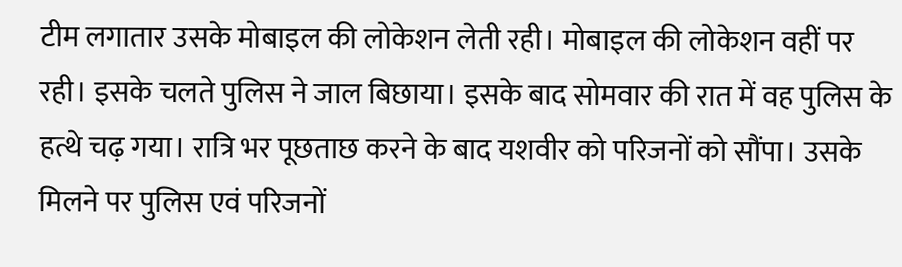टीम लगातार उसके मोबाइल की लोकेशन लेती रही। मोबाइल की लोकेशन वहीं पर रही। इसके चलते पुलिस ने जाल बिछाया। इसके बाद सोमवार की रात में वह पुलिस के हत्थे चढ़ गया। रात्रि भर पूछताछ करने के बाद यशवीर को परिजनों को सौंपा। उसके मिलने पर पुलिस एवं परिजनों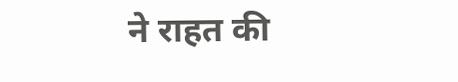ने राहत की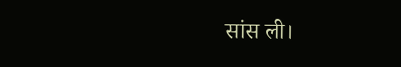सांस ली।